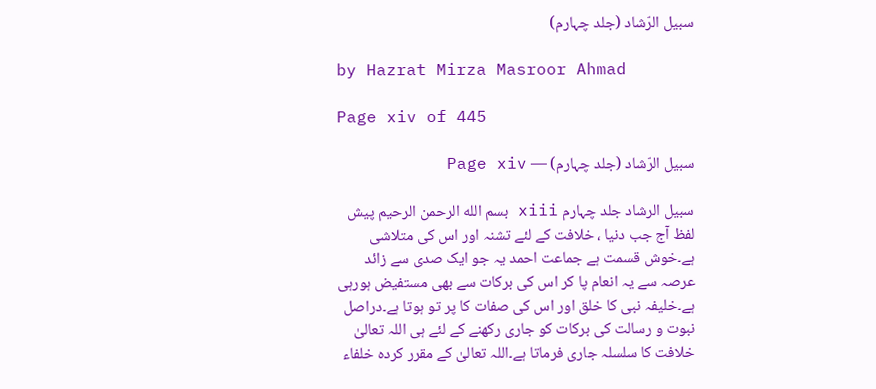سبیل الرّشاد (جلد چہارم)

by Hazrat Mirza Masroor Ahmad

Page xiv of 445

سبیل الرّشاد (جلد چہارم) — Page xiv

سبیل الرشاد جلد چہارم xiii بسم الله الرحمن الرحيم پیش لفظ آج جب دنیا ، خلافت کے لئے تشنہ اور اس کی متلاشی ہے۔خوش قسمت ہے جماعت احمد یہ جو ایک صدی سے زائد عرصہ سے یہ انعام پا کر اس کی برکات سے بھی مستفیض ہورہی ہے۔خلیفہ نبی کا خلق اور اس کی صفات کا پر تو ہوتا ہے۔دراصل نبوت و رسالت کی برکات کو جاری رکھنے کے لئے ہی اللہ تعالیٰ خلافت کا سلسلہ جاری فرماتا ہے۔اللہ تعالیٰ کے مقرر کردہ خلفاء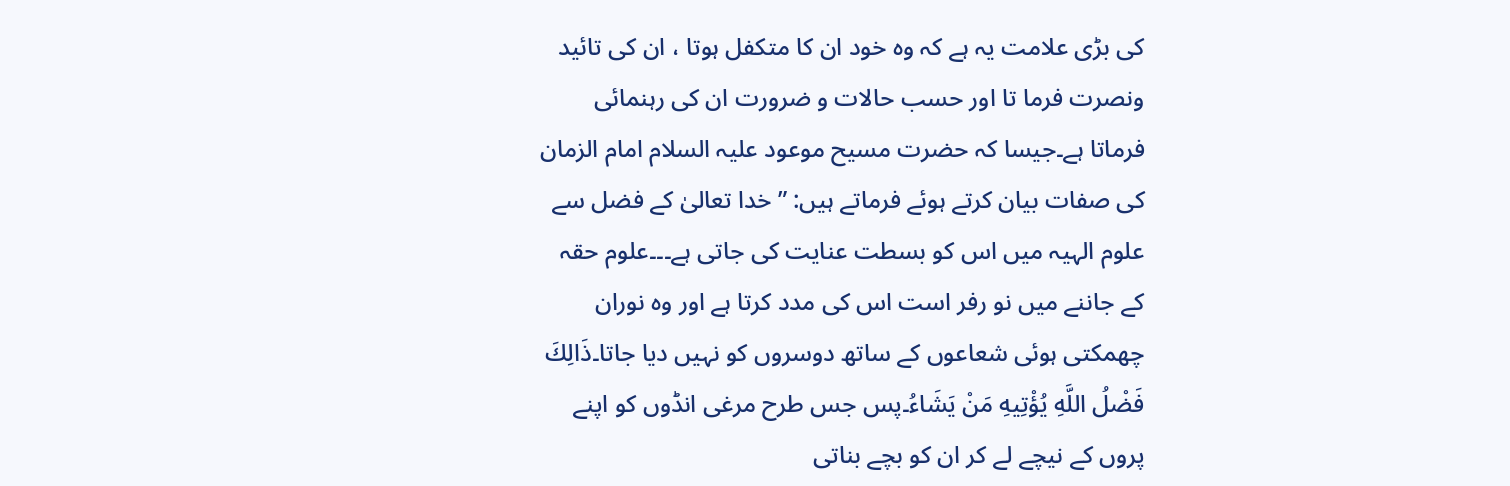کی بڑی علامت یہ ہے کہ وہ خود ان کا متکفل ہوتا ، ان کی تائید ونصرت فرما تا اور حسب حالات و ضرورت ان کی رہنمائی فرماتا ہے۔جیسا کہ حضرت مسیح موعود علیہ السلام امام الزمان کی صفات بیان کرتے ہوئے فرماتے ہیں: ” خدا تعالیٰ کے فضل سے علوم الہیہ میں اس کو بسطت عنایت کی جاتی ہے۔۔۔علوم حقہ کے جاننے میں نو رفر است اس کی مدد کرتا ہے اور وہ نوران چھمکتی ہوئی شعاعوں کے ساتھ دوسروں کو نہیں دیا جاتا۔ذَالِكَ فَضْلُ اللَّهِ يُؤْتِيهِ مَنْ يَشَاءُ۔پس جس طرح مرغی انڈوں کو اپنے پروں کے نیچے لے کر ان کو بچے بناتی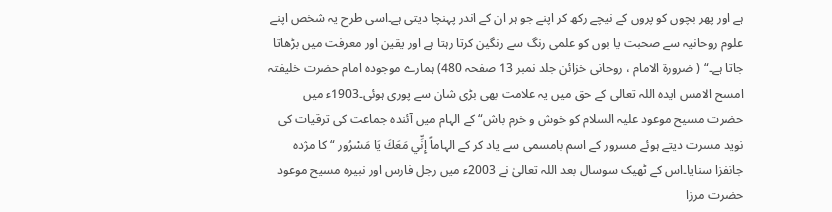ہے اور پھر بچوں کو پروں کے نیچے رکھ کر اپنے جو ہر ان کے اندر پہنچا دیتی ہے۔اسی طرح یہ شخص اپنے علوم روحانیہ سے صحبت یا بوں کو علمی رنگ سے رنگین کرتا رہتا ہے اور یقین اور معرفت میں بڑھاتا جاتا ہے۔“ ( ضرورة الامام ، روحانی خزائن جلد نمبر 13 صفحہ 480) ہمارے موجودہ امام حضرت خلیفتہ امسح الامس ایدہ اللہ تعالی کے حق میں یہ علامت بھی بڑی شان سے پوری ہوئی۔1903ء میں حضرت مسیح موعود علیہ السلام کو خوش و خرم باش“ کے الہام میں آئندہ جماعت کی ترقیات کی نوید مسرت دیتے ہوئے مسرور کے اسم بامسمی سے یاد کر کے الہاماً إِنِّي مَعَكَ يَا مَسْرُور “ کا مژدہ جانفزا سنایا۔اس کے ٹھیک سوسال بعد اللہ تعالیٰ نے 2003ء میں رجل فارس اور نبیرہ مسیح موعود حضرت مرزا